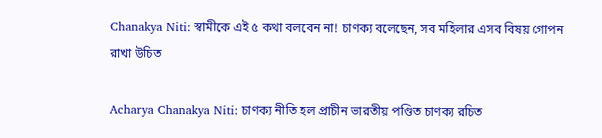Chanakya Niti: স্বামীকে এই ৫ কথা বলবেন না! চাণক্য বলেছেন, সব মহিলার এসব বিষয় গোপন রাখা উচিত

Acharya Chanakya Niti: চাণক্য নীতি হল প্রাচীন ভারতীয় পণ্ডিত চাণক্য রচিত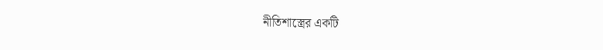নীতিশাস্ত্রের একটি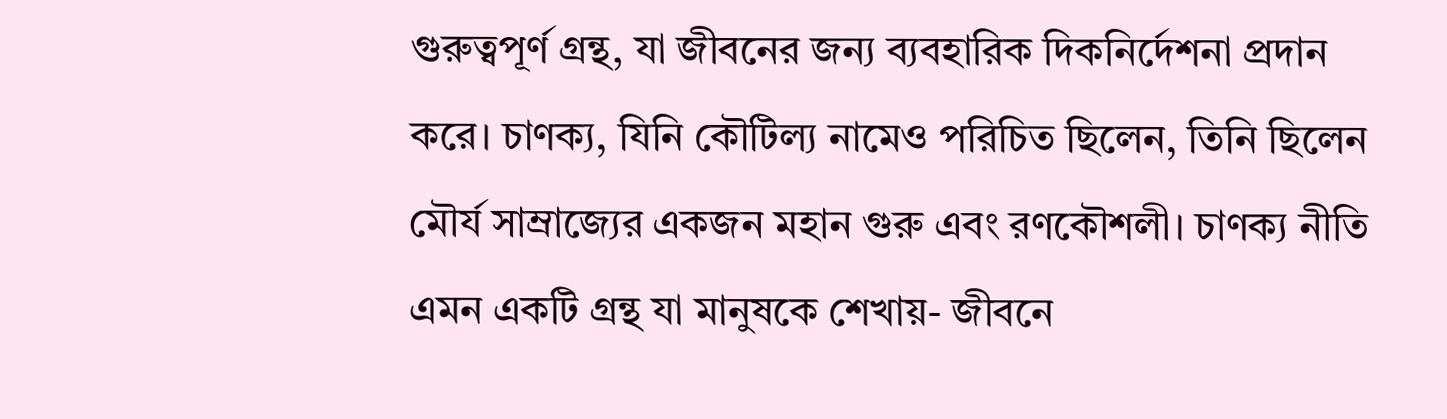গুরুত্বপূর্ণ গ্রন্থ, যা জীবনের জন্য ব্যবহারিক দিকনির্দেশনা প্রদান করে। চাণক্য, যিনি কৌটিল্য নামেও পরিচিত ছিলেন, তিনি ছিলেন মৌর্য সাম্রাজ্যের একজন মহান গুরু এবং রণকৌশলী। চাণক্য নীতি এমন একটি গ্রন্থ যা মানুষকে শেখায়- জীবনে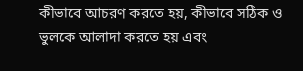কীভাবে আচরণ করতে হয়, কীভাবে সঠিক ও ভুলকে আলাদা করতে হয় এবং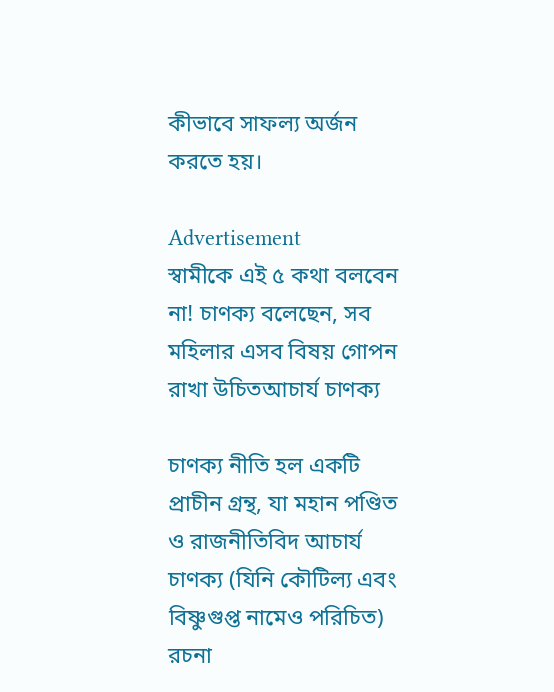কীভাবে সাফল্য অর্জন করতে হয়।

Advertisement
স্বামীকে এই ৫ কথা বলবেন না! চাণক্য বলেছেন, সব মহিলার এসব বিষয় গোপন রাখা উচিতআচার্য চাণক্য

চাণক্য নীতি হল একটি প্রাচীন গ্রন্থ, যা মহান পণ্ডিত ও রাজনীতিবিদ আচার্য চাণক্য (যিনি কৌটিল্য এবং বিষ্ণুগুপ্ত নামেও পরিচিত) রচনা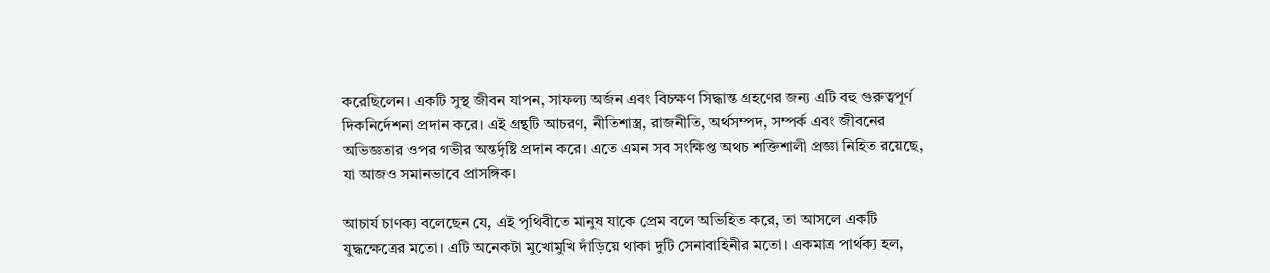করেছিলেন। একটি সুস্থ জীবন যাপন, সাফল্য অর্জন এবং বিচক্ষণ সিদ্ধান্ত গ্রহণের জন্য এটি বহু গুরুত্বপূর্ণ দিকনির্দেশনা প্রদান করে। এই গ্রন্থটি আচরণ, নীতিশাস্ত্র, রাজনীতি, অর্থসম্পদ, সম্পর্ক এবং জীবনের অভিজ্ঞতার ওপর গভীর অন্তর্দৃষ্টি প্রদান করে। এতে এমন সব সংক্ষিপ্ত অথচ শক্তিশালী প্রজ্ঞা নিহিত রয়েছে, যা আজও সমানভাবে প্রাসঙ্গিক।

আচার্য চাণক্য বলেছেন যে, এই পৃথিবীতে মানুষ যাকে প্রেম বলে অভিহিত করে, তা আসলে একটি যুদ্ধক্ষেত্রের মতো। এটি অনেকটা মুখোমুখি দাঁড়িয়ে থাকা দুটি সেনাবাহিনীর মতো। একমাত্র পার্থক্য হল,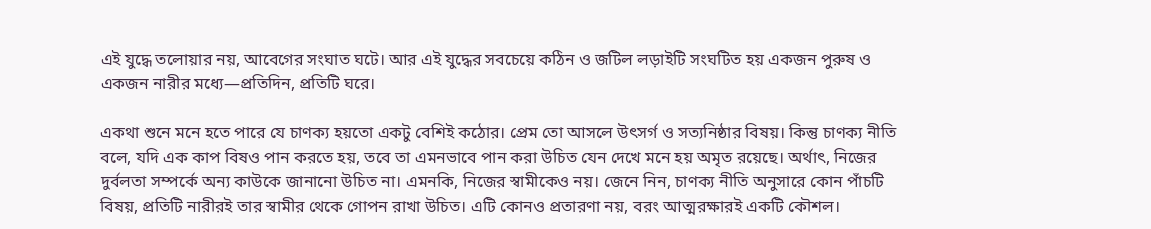এই যুদ্ধে তলোয়ার নয়, আবেগের সংঘাত ঘটে। আর এই যুদ্ধের সবচেয়ে কঠিন ও জটিল লড়াইটি সংঘটিত হয় একজন পুরুষ ও একজন নারীর মধ্যে—প্রতিদিন, প্রতিটি ঘরে।

একথা শুনে মনে হতে পারে যে চাণক্য হয়তো একটু বেশিই কঠোর। প্রেম তো আসলে উৎসর্গ ও সত্যনিষ্ঠার বিষয়। কিন্তু চাণক্য নীতি বলে, যদি এক কাপ বিষও পান করতে হয়, তবে তা এমনভাবে পান করা উচিত যেন দেখে মনে হয় অমৃত রয়েছে। অর্থাৎ, নিজের দুর্বলতা সম্পর্কে অন্য কাউকে জানানো উচিত না। এমনকি, নিজের স্বামীকেও নয়। জেনে নিন, চাণক্য নীতি অনুসারে কোন পাঁচটি বিষয়, প্রতিটি নারীরই তার স্বামীর থেকে গোপন রাখা উচিত। এটি কোনও প্রতারণা নয়, বরং আত্মরক্ষারই একটি কৌশল।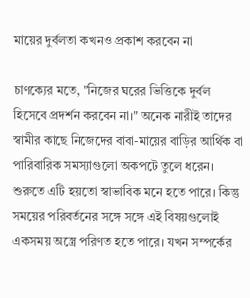মায়ের দুর্বলতা কখনও প্রকাশ করবেন না

চাণক্যের মতে, "নিজের ঘরের ভিত্তিকে দুর্বল হিসেবে প্রদর্শন করবেন না।" অনেক নারীই তাদের স্বামীর কাছে নিজেদের বাবা-মায়ের বাড়ির আর্থিক বা পারিবারিক সমস্যাগুলো অকপটে তুলে ধরেন। শুরুতে এটি হয়তো স্বাভাবিক মনে হতে পারে। কিন্তু সময়ের পরিবর্তনের সঙ্গে সঙ্গে এই বিষয়গুলোই একসময় অস্ত্রে পরিণত হতে পারে। যখন সম্পর্কের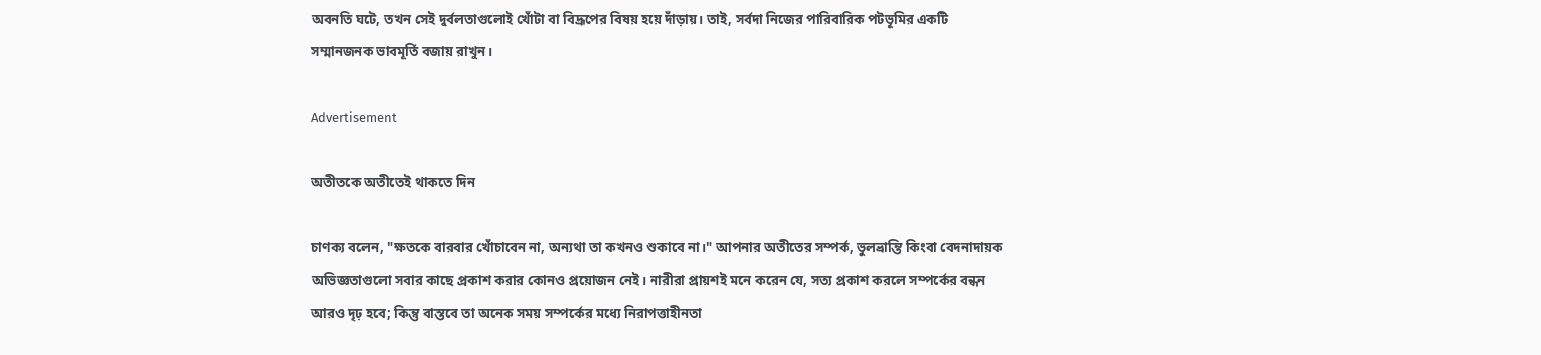অবনতি ঘটে, তখন সেই দুর্বলতাগুলোই খোঁটা বা বিদ্রূপের বিষয় হয়ে দাঁড়ায়। তাই, সর্বদা নিজের পারিবারিক পটভূমির একটি সম্মানজনক ভাবমূর্তি বজায় রাখুন।

Advertisement

অতীতকে অতীতেই থাকতে দিন

চাণক্য বলেন, "ক্ষতকে বারবার খোঁচাবেন না, অন্যথা তা কখনও শুকাবে না।" আপনার অতীতের সম্পর্ক, ভুলভ্রান্তি কিংবা বেদনাদায়ক অভিজ্ঞতাগুলো সবার কাছে প্রকাশ করার কোনও প্রয়োজন নেই। নারীরা প্রায়শই মনে করেন যে, সত্য প্রকাশ করলে সম্পর্কের বন্ধন আরও দৃঢ় হবে; কিন্তু বাস্তবে তা অনেক সময় সম্পর্কের মধ্যে নিরাপত্তাহীনতা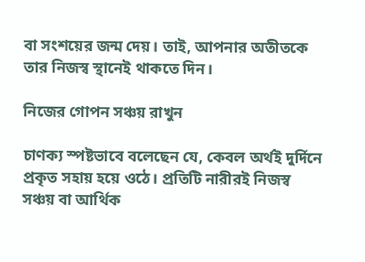বা সংশয়ের জন্ম দেয়। তাই, আপনার অতীতকে তার নিজস্ব স্থানেই থাকতে দিন।

নিজের গোপন সঞ্চয় রাখুন

চাণক্য স্পষ্টভাবে বলেছেন যে, কেবল অর্থই দুর্দিনে প্রকৃত সহায় হয়ে ওঠে। প্রতিটি নারীরই নিজস্ব সঞ্চয় বা আর্থিক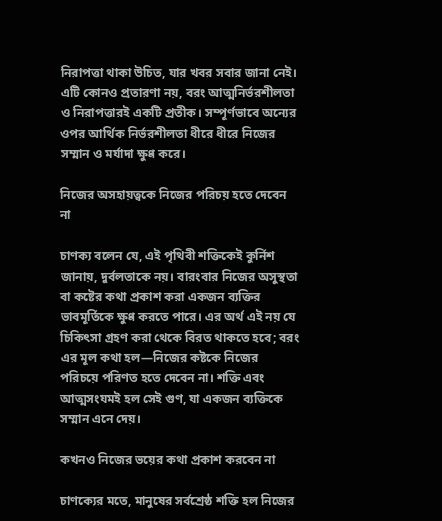নিরাপত্তা থাকা উচিত, যার খবর সবার জানা নেই। এটি কোনও প্রতারণা নয়, বরং আত্মনির্ভরশীলতা ও নিরাপত্তারই একটি প্রতীক। সম্পূর্ণভাবে অন্যের ওপর আর্থিক নির্ভরশীলতা ধীরে ধীরে নিজের সম্মান ও মর্যাদা ক্ষুণ্ণ করে।

নিজের অসহায়ত্বকে নিজের পরিচয় হতে দেবেন না

চাণক্য বলেন যে, এই পৃথিবী শক্তিকেই কুর্নিশ জানায়, দুর্বলতাকে নয়। বারংবার নিজের অসুস্থতা বা কষ্টের কথা প্রকাশ করা একজন ব্যক্তির ভাবমূর্তিকে ক্ষুণ্ণ করতে পারে। এর অর্থ এই নয় যে চিকিৎসা গ্রহণ করা থেকে বিরত থাকতে হবে; বরং এর মূল কথা হল—নিজের কষ্টকে নিজের পরিচয়ে পরিণত হতে দেবেন না। শক্তি এবং আত্মসংযমই হল সেই গুণ, যা একজন ব্যক্তিকে সম্মান এনে দেয়।

কখনও নিজের ভয়ের কথা প্রকাশ করবেন না

চাণক্যের মতে, মানুষের সর্বশ্রেষ্ঠ শক্তি হল নিজের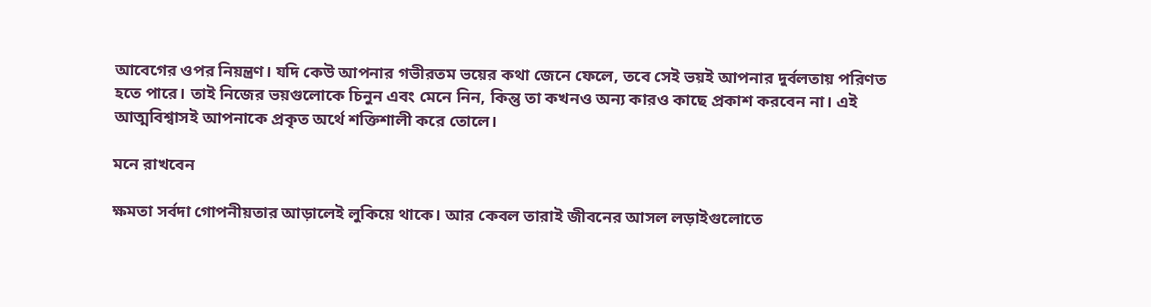আবেগের ওপর নিয়ন্ত্রণ। যদি কেউ আপনার গভীরতম ভয়ের কথা জেনে ফেলে, তবে সেই ভয়ই আপনার দুর্বলতায় পরিণত হতে পারে। তাই নিজের ভয়গুলোকে চিনুন এবং মেনে নিন, কিন্তু তা কখনও অন্য কারও কাছে প্রকাশ করবেন না। এই আত্মবিশ্বাসই আপনাকে প্রকৃত অর্থে শক্তিশালী করে তোলে।

মনে রাখবেন

ক্ষমতা সর্বদা গোপনীয়তার আড়ালেই লুকিয়ে থাকে। আর কেবল তারাই জীবনের আসল লড়াইগুলোতে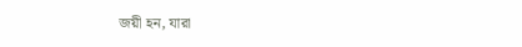জয়ী হন, যারা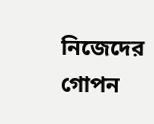নিজেদের গোপন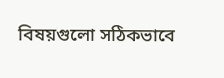বিষয়গুলো সঠিকভাবে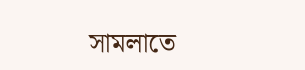সামলাতে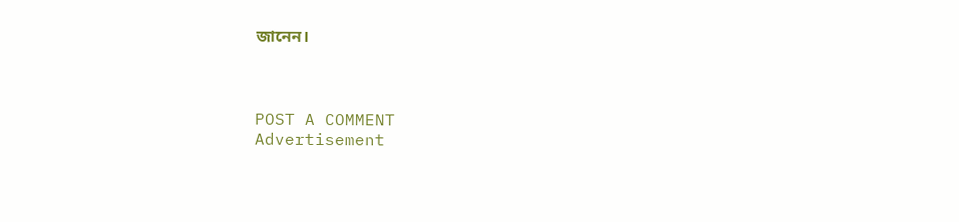জানেন।



POST A COMMENT
Advertisement